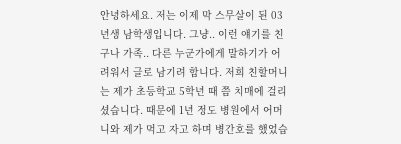안녕하세요. 저는 이제 막 스무살이 된 03년생 남학생입니다. 그냥.. 이런 얘기를 친구나 가족.. 다른 누군가에게 말하기가 어려워서 글로 남기려 합니다. 저희 친할머니는 제가 초등학교 5학년 때 쯤 치매에 걸리셨습니다. 때문에 1년 정도 병원에서 어머니와 제가 먹고 자고 하며 병간호를 했었습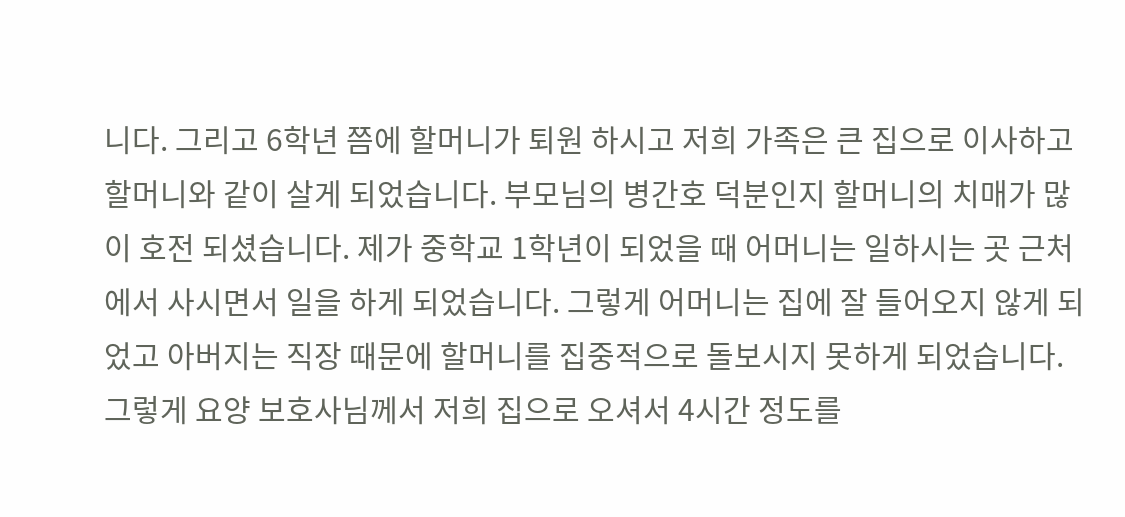니다. 그리고 6학년 쯤에 할머니가 퇴원 하시고 저희 가족은 큰 집으로 이사하고 할머니와 같이 살게 되었습니다. 부모님의 병간호 덕분인지 할머니의 치매가 많이 호전 되셨습니다. 제가 중학교 1학년이 되었을 때 어머니는 일하시는 곳 근처에서 사시면서 일을 하게 되었습니다. 그렇게 어머니는 집에 잘 들어오지 않게 되었고 아버지는 직장 때문에 할머니를 집중적으로 돌보시지 못하게 되었습니다. 그렇게 요양 보호사님께서 저희 집으로 오셔서 4시간 정도를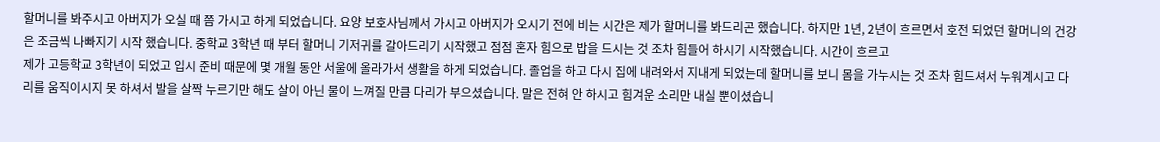할머니를 봐주시고 아버지가 오실 때 쯤 가시고 하게 되었습니다. 요양 보호사님께서 가시고 아버지가 오시기 전에 비는 시간은 제가 할머니를 봐드리곤 했습니다. 하지만 1년, 2년이 흐르면서 호전 되었던 할머니의 건강은 조금씩 나빠지기 시작 했습니다. 중학교 3학년 때 부터 할머니 기저귀를 갈아드리기 시작했고 점점 혼자 힘으로 밥을 드시는 것 조차 힘들어 하시기 시작했습니다. 시간이 흐르고
제가 고등학교 3학년이 되었고 입시 준비 때문에 몇 개월 동안 서울에 올라가서 생활을 하게 되었습니다. 졸업을 하고 다시 집에 내려와서 지내게 되었는데 할머니를 보니 몸을 가누시는 것 조차 힘드셔서 누워계시고 다리를 움직이시지 못 하셔서 발을 살짝 누르기만 해도 살이 아닌 물이 느껴질 만큼 다리가 부으셨습니다. 말은 전혀 안 하시고 힘겨운 소리만 내실 뿐이셨습니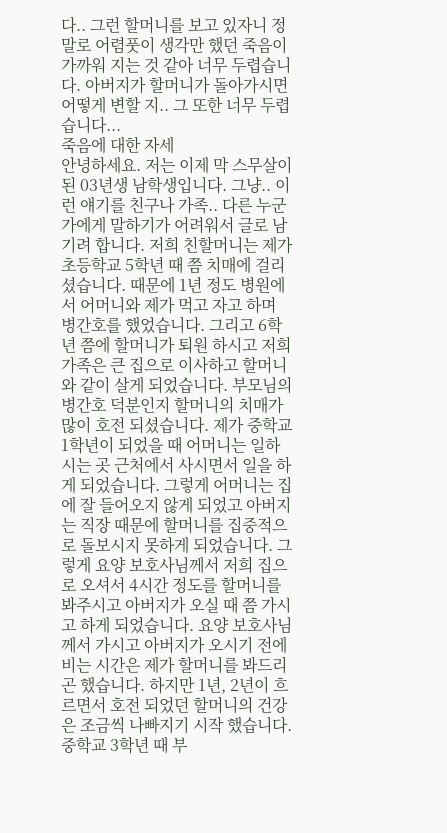다.. 그런 할머니를 보고 있자니 정말로 어렴풋이 생각만 했던 죽음이 가까워 지는 것 같아 너무 두렵습니다. 아버지가 할머니가 돌아가시면 어떻게 변할 지.. 그 또한 너무 두렵습니다...
죽음에 대한 자세
안녕하세요. 저는 이제 막 스무살이 된 03년생 남학생입니다. 그냥.. 이런 얘기를 친구나 가족.. 다른 누군가에게 말하기가 어려워서 글로 남기려 합니다. 저희 친할머니는 제가 초등학교 5학년 때 쯤 치매에 걸리셨습니다. 때문에 1년 정도 병원에서 어머니와 제가 먹고 자고 하며 병간호를 했었습니다. 그리고 6학년 쯤에 할머니가 퇴원 하시고 저희 가족은 큰 집으로 이사하고 할머니와 같이 살게 되었습니다. 부모님의 병간호 덕분인지 할머니의 치매가 많이 호전 되셨습니다. 제가 중학교 1학년이 되었을 때 어머니는 일하시는 곳 근처에서 사시면서 일을 하게 되었습니다. 그렇게 어머니는 집에 잘 들어오지 않게 되었고 아버지는 직장 때문에 할머니를 집중적으로 돌보시지 못하게 되었습니다. 그렇게 요양 보호사님께서 저희 집으로 오셔서 4시간 정도를 할머니를 봐주시고 아버지가 오실 때 쯤 가시고 하게 되었습니다. 요양 보호사님께서 가시고 아버지가 오시기 전에 비는 시간은 제가 할머니를 봐드리곤 했습니다. 하지만 1년, 2년이 흐르면서 호전 되었던 할머니의 건강은 조금씩 나빠지기 시작 했습니다. 중학교 3학년 때 부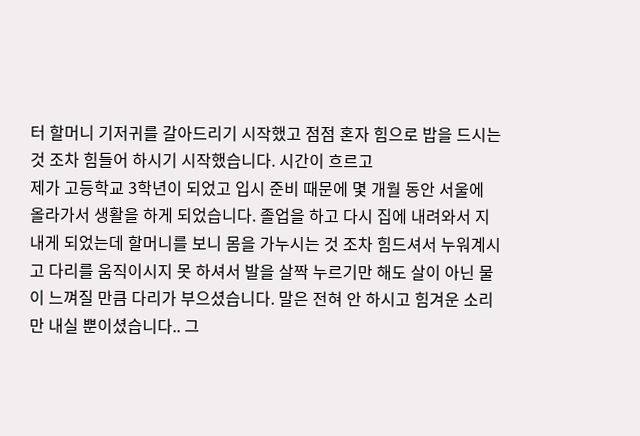터 할머니 기저귀를 갈아드리기 시작했고 점점 혼자 힘으로 밥을 드시는 것 조차 힘들어 하시기 시작했습니다. 시간이 흐르고
제가 고등학교 3학년이 되었고 입시 준비 때문에 몇 개월 동안 서울에 올라가서 생활을 하게 되었습니다. 졸업을 하고 다시 집에 내려와서 지내게 되었는데 할머니를 보니 몸을 가누시는 것 조차 힘드셔서 누워계시고 다리를 움직이시지 못 하셔서 발을 살짝 누르기만 해도 살이 아닌 물이 느껴질 만큼 다리가 부으셨습니다. 말은 전혀 안 하시고 힘겨운 소리만 내실 뿐이셨습니다.. 그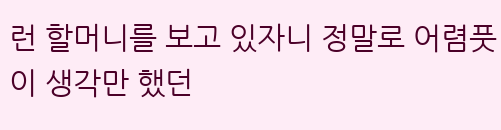런 할머니를 보고 있자니 정말로 어렴풋이 생각만 했던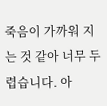죽음이 가까워 지는 것 같아 너무 두렵습니다. 아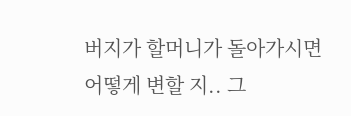버지가 할머니가 돌아가시면 어떻게 변할 지.. 그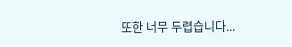또한 너무 두렵습니다...